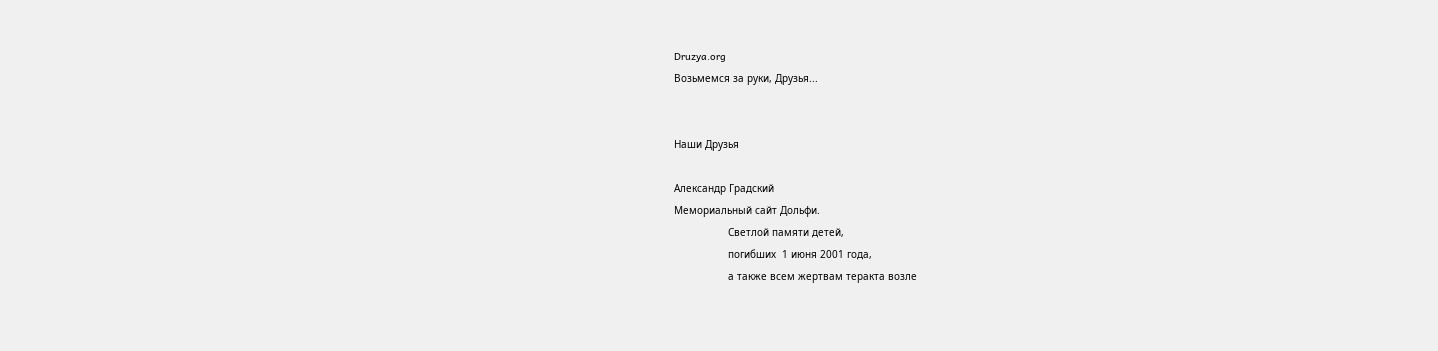Druzya.org
Возьмемся за руки, Друзья...


Наши Друзья

Александр Градский
Мемориальный сайт Дольфи.
                  Светлой памяти детей,
                  погибших  1 июня 2001 года,
                  а также всем жертвам теракта возле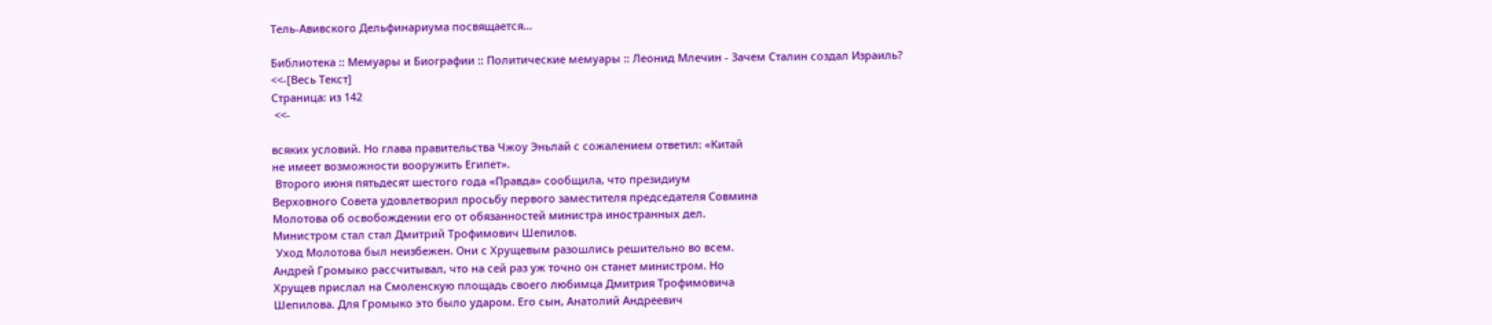Тель-Авивского Дельфинариума посвящается...

Библиотека :: Мемуары и Биографии :: Политические мемуары :: Леонид Млечин - Зачем Сталин создал Израиль?
<<-[Весь Текст]
Страница: из 142
 <<-

всяких условий. Но глава правительства Чжоу Эньлай с сожалением ответил: «Китай
не имеет возможности вооружить Египет».
 Второго июня пятьдесят шестого года «Правда» сообщила, что президиум
Верховного Совета удовлетворил просьбу первого заместителя председателя Совмина
Молотова об освобождении его от обязанностей министра иностранных дел.
Министром стал стал Дмитрий Трофимович Шепилов.
 Уход Молотова был неизбежен. Они с Хрущевым разошлись решительно во всем.
Андрей Громыко рассчитывал, что на сей раз уж точно он станет министром. Но
Хрущев прислал на Смоленскую площадь своего любимца Дмитрия Трофимовича
Шепилова. Для Громыко это было ударом. Его сын, Анатолий Андреевич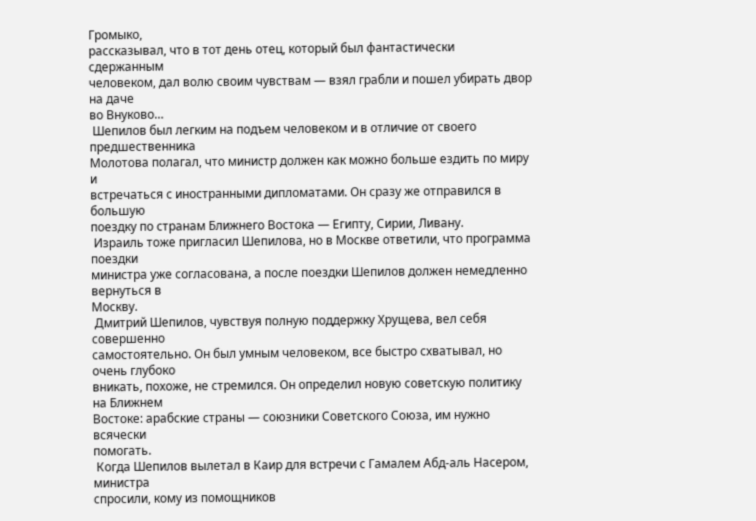Громыко,
рассказывал, что в тот день отец, который был фантастически сдержанным
человеком, дал волю своим чувствам — взял грабли и пошел убирать двор на даче
во Внуково…
 Шепилов был легким на подъем человеком и в отличие от своего предшественника
Молотова полагал, что министр должен как можно больше ездить по миру и
встречаться с иностранными дипломатами. Он сразу же отправился в большую
поездку по странам Ближнего Востока — Египту, Сирии, Ливану.
 Израиль тоже пригласил Шепилова, но в Москве ответили, что программа поездки
министра уже согласована, а после поездки Шепилов должен немедленно вернуться в
Москву.
 Дмитрий Шепилов, чувствуя полную поддержку Хрущева, вел себя совершенно
самостоятельно. Он был умным человеком, все быстро схватывал, но очень глубоко
вникать, похоже, не стремился. Он определил новую советскую политику на Ближнем
Востоке: арабские страны — союзники Советского Союза, им нужно всячески
помогать.
 Когда Шепилов вылетал в Каир для встречи с Гамалем Абд-аль Насером, министра
спросили, кому из помощников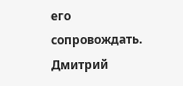его сопровождать. Дмитрий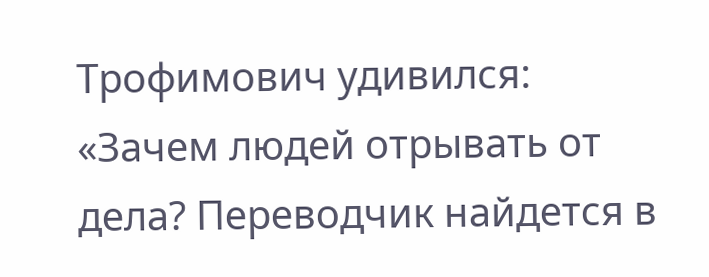Трофимович удивился:
«Зачем людей отрывать от дела? Переводчик найдется в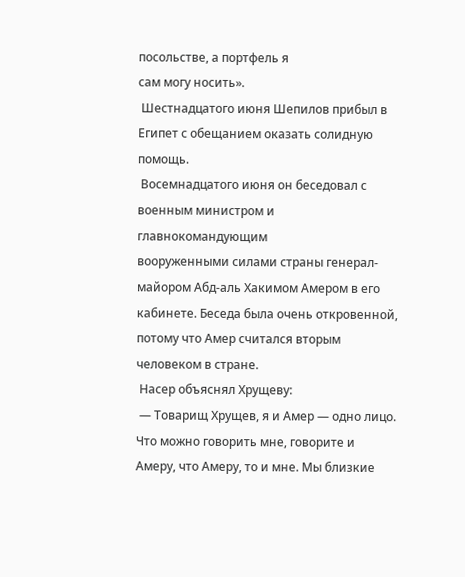посольстве, а портфель я
сам могу носить».
 Шестнадцатого июня Шепилов прибыл в Египет с обещанием оказать солидную помощь.
 Восемнадцатого июня он беседовал с военным министром и главнокомандующим
вооруженными силами страны генерал-майором Абд-аль Хакимом Амером в его
кабинете. Беседа была очень откровенной, потому что Амер считался вторым
человеком в стране.
 Насер объяснял Хрущеву:
 — Товарищ Хрущев, я и Амер — одно лицо. Что можно говорить мне, говорите и
Амеру, что Амеру, то и мне. Мы близкие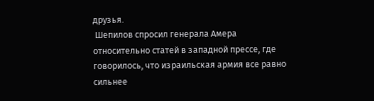друзья.
 Шепилов спросил генерала Амера относительно статей в западной прессе, где
говорилось, что израильская армия все равно сильнее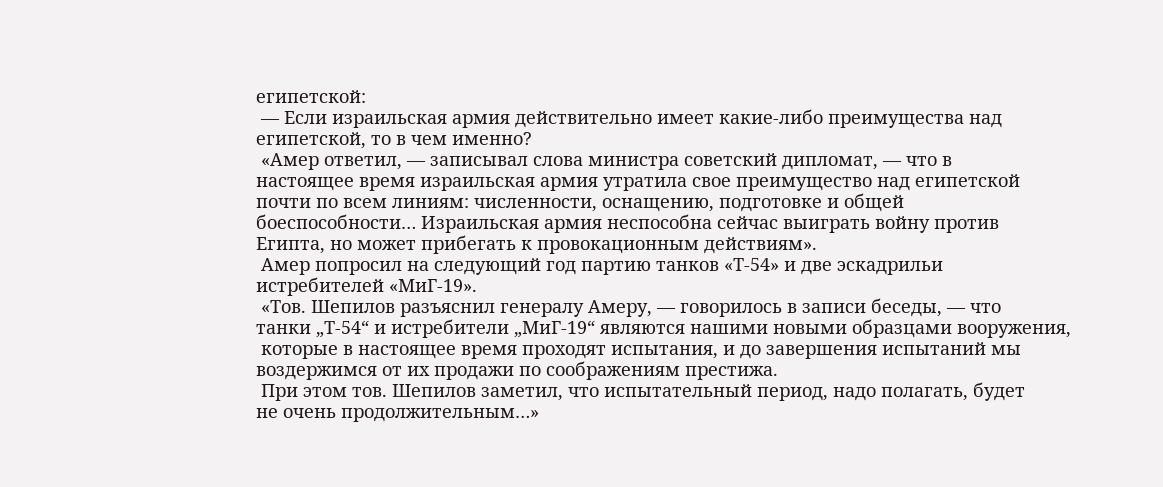египетской:
 — Если израильская армия действительно имеет какие-либо преимущества над
египетской, то в чем именно?
 «Амер ответил, — записывал слова министра советский дипломат, — что в
настоящее время израильская армия утратила свое преимущество над египетской
почти по всем линиям: численности, оснащению, подготовке и общей
боеспособности… Израильская армия неспособна сейчас выиграть войну против
Египта, но может прибегать к провокационным действиям».
 Амер попросил на следующий год партию танков «Т-54» и две эскадрильи
истребителей «МиГ-19».
 «Тов. Шепилов разъяснил генералу Амеру, — говорилось в записи беседы, — что
танки „Т-54“ и истребители „МиГ-19“ являются нашими новыми образцами вооружения,
 которые в настоящее время проходят испытания, и до завершения испытаний мы
воздержимся от их продажи по соображениям престижа.
 При этом тов. Шепилов заметил, что испытательный период, надо полагать, будет
не очень продолжительным…»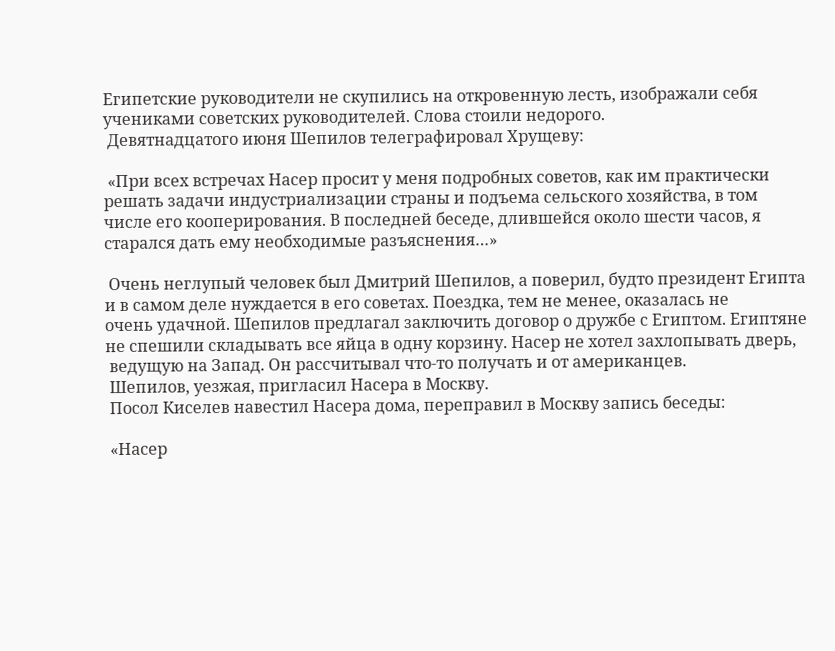Египетские руководители не скупились на откровенную лесть, изображали себя
учениками советских руководителей. Слова стоили недорого.
 Девятнадцатого июня Шепилов телеграфировал Хрущеву:

 «При всех встречах Насер просит у меня подробных советов, как им практически
решать задачи индустриализации страны и подъема сельского хозяйства, в том
числе его кооперирования. В последней беседе, длившейся около шести часов, я
старался дать ему необходимые разъяснения…»

 Очень неглупый человек был Дмитрий Шепилов, а поверил, будто президент Египта
и в самом деле нуждается в его советах. Поездка, тем не менее, оказалась не
очень удачной. Шепилов предлагал заключить договор о дружбе с Египтом. Египтяне
не спешили складывать все яйца в одну корзину. Насер не хотел захлопывать дверь,
 ведущую на Запад. Он рассчитывал что-то получать и от американцев.
 Шепилов, уезжая, пригласил Насера в Москву.
 Посол Киселев навестил Насера дома, переправил в Москву запись беседы:

 «Насер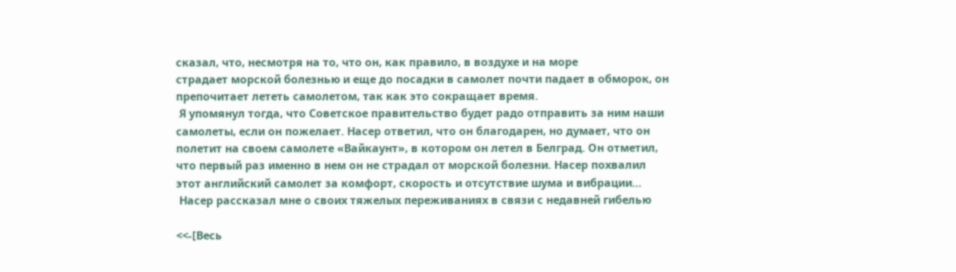сказал, что, несмотря на то, что он, как правило, в воздухе и на море
страдает морской болезнью и еще до посадки в самолет почти падает в обморок, он
препочитает лететь самолетом, так как это сокращает время.
 Я упомянул тогда, что Советское правительство будет радо отправить за ним наши
самолеты, если он пожелает. Насер ответил, что он благодарен, но думает, что он
полетит на своем самолете «Вайкаунт», в котором он летел в Белград. Он отметил,
что первый раз именно в нем он не страдал от морской болезни. Насер похвалил
этот английский самолет за комфорт, скорость и отсутствие шума и вибрации…
 Насер рассказал мне о своих тяжелых переживаниях в связи с недавней гибелью

<<-[Весь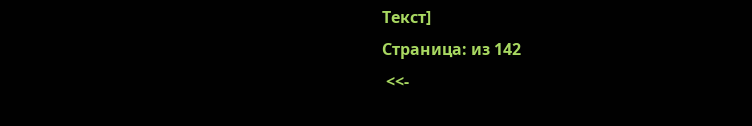Текст]
Страница: из 142
 <<-